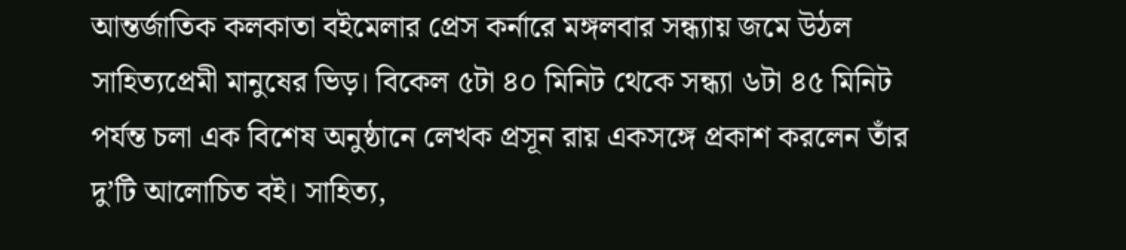আন্তর্জাতিক কলকাতা বইমেলার প্রেস কর্নারে মঙ্গলবার সন্ধ্যায় জমে উঠল সাহিত্যপ্রেমী মানুষের ভিড়। বিকেল ৫টা ৪০ মিনিট থেকে সন্ধ্যা ৬টা ৪৫ মিনিট পর্যন্ত চলা এক বিশেষ অনুষ্ঠানে লেখক প্রসূন রায় একসঙ্গে প্রকাশ করলেন তাঁর দু’টি আলোচিত বই। সাহিত্য,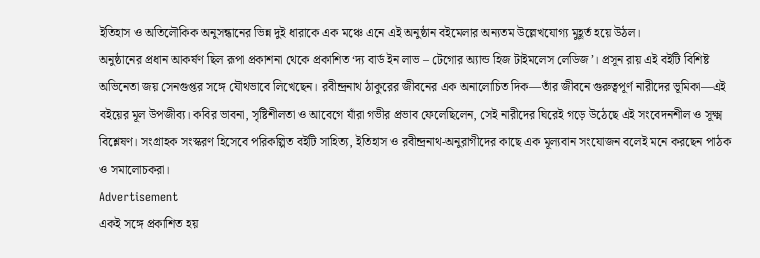ইতিহাস ও অতিলৌকিক অনুসন্ধানের ভিন্ন দুই ধারাকে এক মঞ্চে এনে এই অনুষ্ঠান বইমেলার অন্যতম উল্লেখযোগ্য মুহূর্ত হয়ে উঠল।
অনুষ্ঠানের প্রধান আকর্ষণ ছিল রূপা প্রকাশনা থেকে প্রকাশিত ‘দ্য বার্ড ইন লাভ – টেগোর অ্যান্ড হিজ টাইমলেস লেডিজ’। প্রসূন রায় এই বইটি বিশিষ্ট অভিনেতা জয় সেনগুপ্তর সঙ্গে যৌথভাবে লিখেছেন। রবীন্দ্রনাথ ঠাকুরের জীবনের এক অনালোচিত দিক—তাঁর জীবনে গুরুত্বপূর্ণ নারীদের ভূমিকা—এই বইয়ের মূল উপজীব্য। কবির ভাবনা, সৃষ্টিশীলতা ও আবেগে যাঁরা গভীর প্রভাব ফেলেছিলেন, সেই নারীদের ঘিরেই গড়ে উঠেছে এই সংবেদনশীল ও সূক্ষ্ম বিশ্লেষণ। সংগ্রাহক সংস্করণ হিসেবে পরিকল্পিত বইটি সাহিত্য, ইতিহাস ও রবীন্দ্রনাথ-অনুরাগীদের কাছে এক মূল্যবান সংযোজন বলেই মনে করছেন পাঠক ও সমালোচকরা।
Advertisement
একই সঙ্গে প্রকাশিত হয়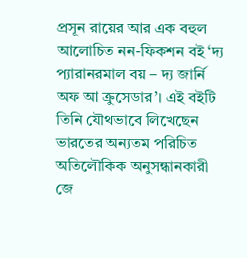প্রসূন রায়ের আর এক বহুল আলোচিত নন-ফিকশন বই ‘দ্য প্যারানরমাল বয় – দ্য জার্নি অফ আ ক্রুসেডার’। এই বইটি তিনি যৌথভাবে লিখেছেন ভারতের অন্যতম পরিচিত অতিলৌকিক অনুসন্ধানকারী জে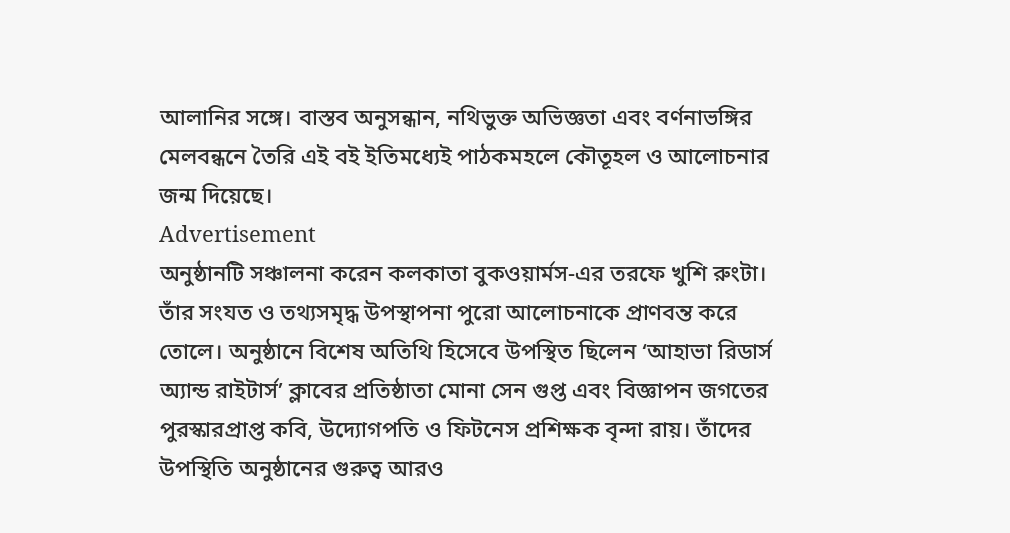আলানির সঙ্গে। বাস্তব অনুসন্ধান, নথিভুক্ত অভিজ্ঞতা এবং বর্ণনাভঙ্গির মেলবন্ধনে তৈরি এই বই ইতিমধ্যেই পাঠকমহলে কৌতূহল ও আলোচনার জন্ম দিয়েছে।
Advertisement
অনুষ্ঠানটি সঞ্চালনা করেন কলকাতা বুকওয়ার্মস-এর তরফে খুশি রুংটা। তাঁর সংযত ও তথ্যসমৃদ্ধ উপস্থাপনা পুরো আলোচনাকে প্রাণবন্ত করে তোলে। অনুষ্ঠানে বিশেষ অতিথি হিসেবে উপস্থিত ছিলেন ‘আহাভা রিডার্স অ্যান্ড রাইটার্স’ ক্লাবের প্রতিষ্ঠাতা মোনা সেন গুপ্ত এবং বিজ্ঞাপন জগতের পুরস্কারপ্রাপ্ত কবি, উদ্যোগপতি ও ফিটনেস প্রশিক্ষক বৃন্দা রায়। তাঁদের উপস্থিতি অনুষ্ঠানের গুরুত্ব আরও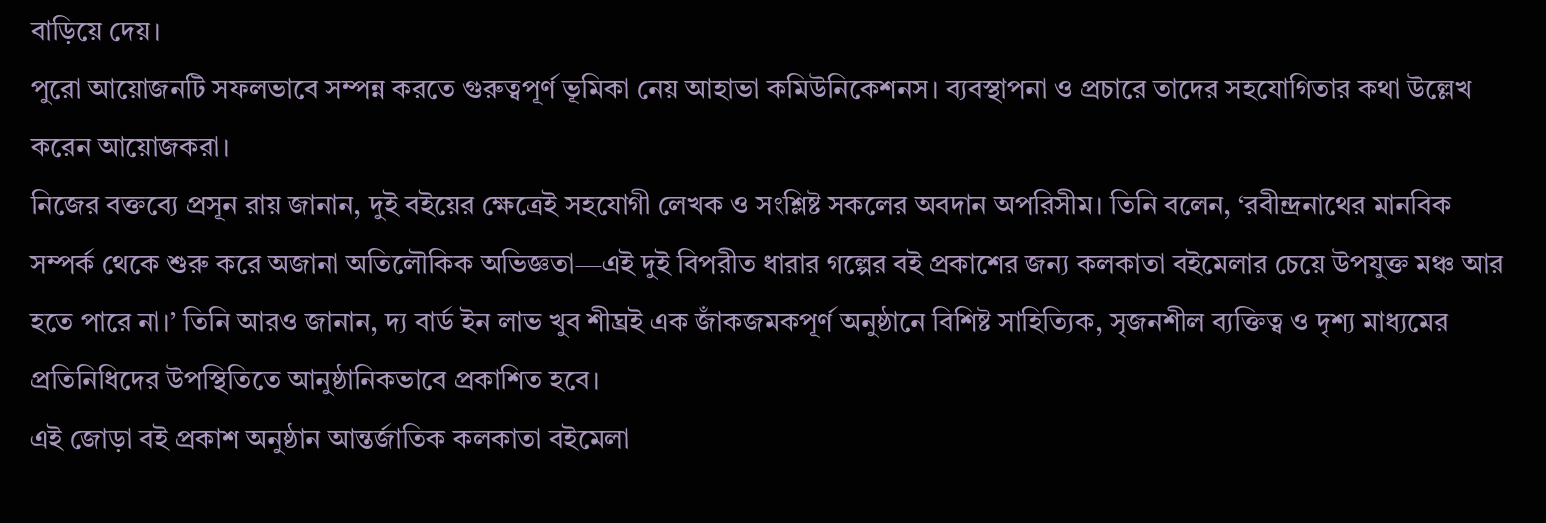বাড়িয়ে দেয়।
পুরো আয়োজনটি সফলভাবে সম্পন্ন করতে গুরুত্বপূর্ণ ভূমিকা নেয় আহাভা কমিউনিকেশনস। ব্যবস্থাপনা ও প্রচারে তাদের সহযোগিতার কথা উল্লেখ করেন আয়োজকরা।
নিজের বক্তব্যে প্রসূন রায় জানান, দুই বইয়ের ক্ষেত্রেই সহযোগী লেখক ও সংশ্লিষ্ট সকলের অবদান অপরিসীম। তিনি বলেন, ‘রবীন্দ্রনাথের মানবিক সম্পর্ক থেকে শুরু করে অজানা অতিলৌকিক অভিজ্ঞতা—এই দুই বিপরীত ধারার গল্পের বই প্রকাশের জন্য কলকাতা বইমেলার চেয়ে উপযুক্ত মঞ্চ আর হতে পারে না।’ তিনি আরও জানান, দ্য বার্ড ইন লাভ খুব শীঘ্রই এক জাঁকজমকপূর্ণ অনুষ্ঠানে বিশিষ্ট সাহিত্যিক, সৃজনশীল ব্যক্তিত্ব ও দৃশ্য মাধ্যমের প্রতিনিধিদের উপস্থিতিতে আনুষ্ঠানিকভাবে প্রকাশিত হবে।
এই জোড়া বই প্রকাশ অনুষ্ঠান আন্তর্জাতিক কলকাতা বইমেলা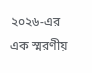২০২৬-এর এক স্মরণীয়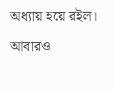অধ্যায় হয়ে রইল। আবারও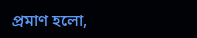প্রমাণ হলো,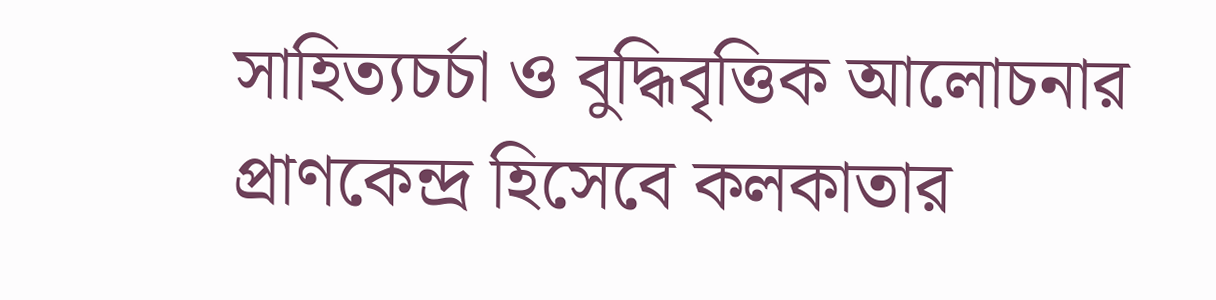সাহিত্যচর্চা ও বুদ্ধিবৃত্তিক আলোচনার প্রাণকেন্দ্র হিসেবে কলকাতার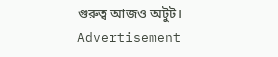গুরুত্ব আজও অটুট।
Advertisement